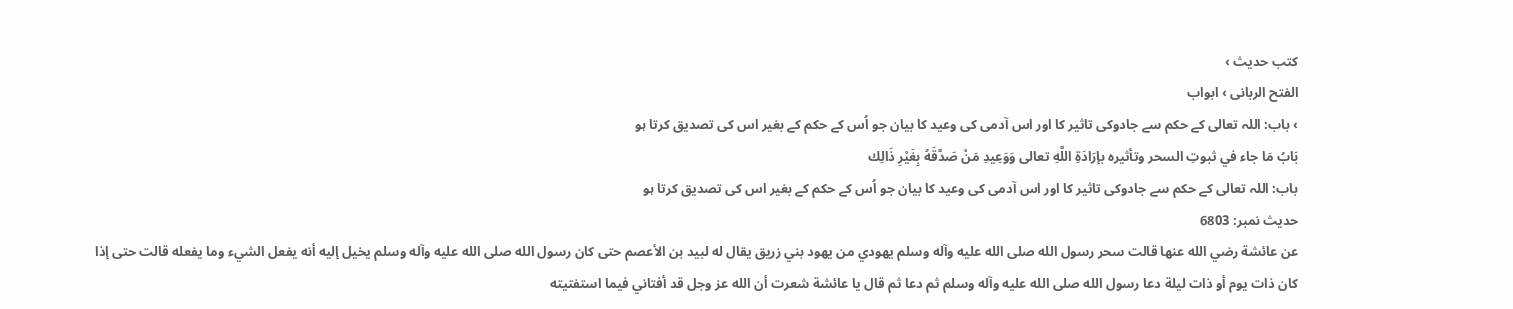کتب حدیث ›
الفتح الربانی › ابواب
› باب: اللہ تعالی کے حکم سے جادوکی تاثیر کا اور اس آدمی کی وعید کا بیان جو اُس کے حکم کے بغیر اس کی تصدیق کرتا ہو
بَابُ مَا جاء في ثبوتِ السحر وتأثيره بإرَادَةِ اللَّهِ تعالى وَوَعِيدِ مَنْ صَدَّقَهُ بِغَيْرِ ذَالِك
باب: اللہ تعالی کے حکم سے جادوکی تاثیر کا اور اس آدمی کی وعید کا بیان جو اُس کے حکم کے بغیر اس کی تصدیق کرتا ہو
حدیث نمبر: 6803
عن عائشة رضي الله عنها قالت سحر رسول الله صلى الله عليه وآله وسلم يهودي من يهود بني زريق يقال له لبيد بن الأعصم حتى كان رسول الله صلى الله عليه وآله وسلم يخيل إليه أنه يفعل الشيء وما يفعله قالت حتى إذا كان ذات يوم أو ذات ليلة دعا رسول الله صلى الله عليه وآله وسلم ثم دعا ثم قال يا عائشة شعرت أن الله عز وجل قد أفتاني فيما استفتيته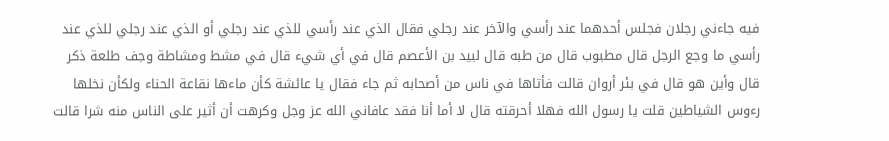فيه جاءني رجلان فجلس أحدهما عند رأسي والآخر عند رجلي فقال الذي عند رأسي للذي عند رجلي أو الذي عند رجلي للذي عند رأسي ما وجع الرجل قال مطبوب قال من طبه قال لبيد بن الأعصم قال في أي شيء قال في مشط ومشاطة وجف طلعة ذكر قال وأين هو قال في بئر أروان قالت فأتاها في ناس من أصحابه ثم جاء فقال يا عائشة كأن ماءها نقاعة الحناء ولكأن نخلها رءوس الشياطين قلت يا رسول الله فهلا أحرقته قال لا أما أنا فقد عافاني الله عز وجل وكرهت أن أثير على الناس منه شرا قالت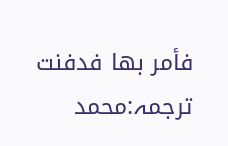فأمر بها فدفنت
ترجمہ:محمد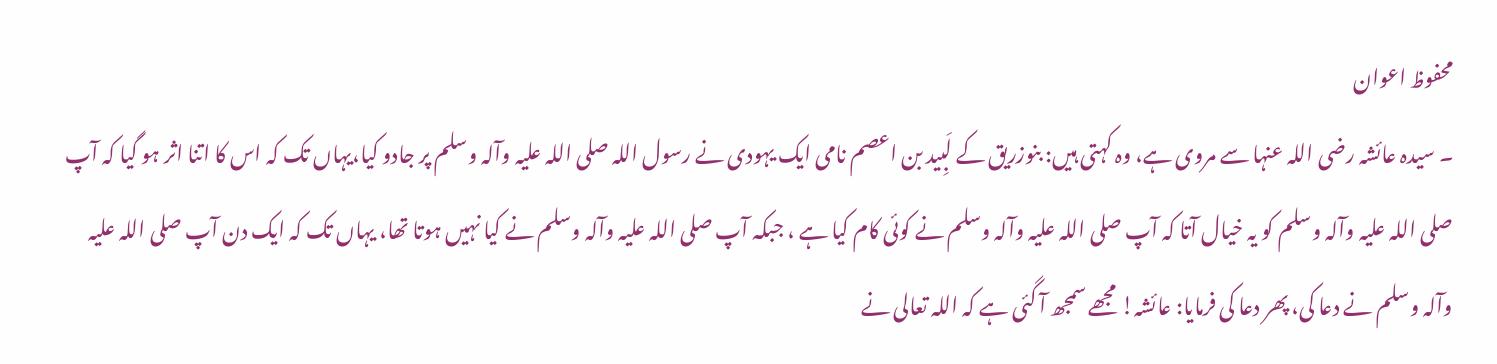محفوظ اعوان
۔ سیدہ عائشہ رضی اللہ عنہا سے مروی ہے، وہ کہتی ہیں: بنوزریق کے لَبِید بن اعصم نامی ایک یہودی نے رسول اللہ صلی اللہ علیہ وآلہ وسلم پر جادو کیا،یہاں تک کہ اس کا اتنا اثر ہو گیا کہ آپ صلی اللہ علیہ وآلہ وسلم کو یہ خیال آتا کہ آپ صلی اللہ علیہ وآلہ وسلم نے کوئی کام کیا ہے ، جبکہ آپ صلی اللہ علیہ وآلہ وسلم نے کیا نہیں ہوتا تھا، یہاں تک کہ ایک دن آپ صلی اللہ علیہ وآلہ وسلم نے دعا کی، پھر دعا کی فرمایا: عائشہ! مجھے سمجھ آ گئی ہے کہ اللہ تعالی نے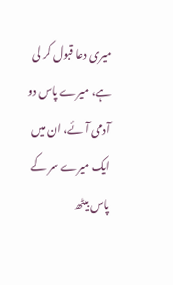میری دعا قبول کر لی ہے، میرے پاس دو آدمی آئے، ان میں ایک میرے سر کے پاس بیٹھ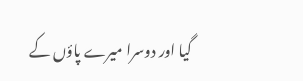گیا اور دوسرا میرے پاؤں کے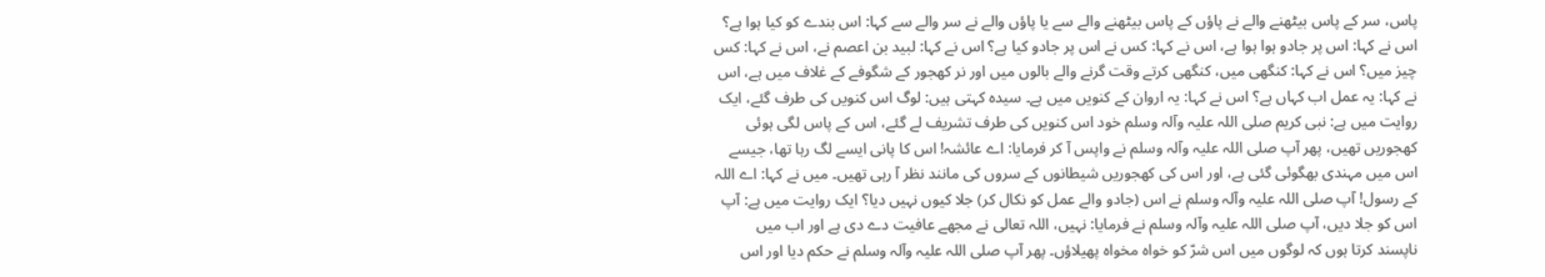پاس، سر کے پاس بیٹھنے والے نے پاؤں کے پاس بیٹھنے والے سے یا پاؤں والے نے سر والے سے کہا: اس بندے کو کیا ہوا ہے؟ اس نے کہا: اس پر جادو ہوا ہوا ہے، اس نے کہا: کس نے اس پر جادو کیا ہے؟ اس نے کہا: لبید بن اعصم نے، اس نے کہا: کس چیز میں؟ اس نے کہا: کنگھی میں، کنگھی کرتے وقت گرنے والے بالوں میں اور نر کھجور کے شگوفے کے غلاف میں ہے، اس نے کہا: یہ عمل اب کہاں ہے؟ اس نے کہا: یہ اروان کے کنویں میں ہے۔ سیدہ کہتی ہیں: لوگ اس کنویں کی طرف گئے، ایک روایت میں ہے: نبی کریم صلی اللہ علیہ وآلہ وسلم خود اس کنویں کی طرف تشریف لے گئے، اس کے پاس لگی ہوئی کھجوریں تھیں، پھر آپ صلی اللہ علیہ وآلہ وسلم نے واپس آ کر فرمایا: اے عائشہ! اس کا پانی ایسے لگ رہا تھا، جیسے اس میں مہندی بھگوئی گئی ہے، اور اس کی کھجوریں شیطانوں کے سروں کی مانند نظر آ رہی تھیں۔ میں نے کہا: اے اللہ کے رسول! آپ صلی اللہ علیہ وآلہ وسلم نے اس (جادو والے عمل کو نکال کر) جلا کیوں نہیں دیا؟ ایک روایت میں ہے: آپ اس کو جلا دیں، آپ صلی اللہ علیہ وآلہ وسلم نے فرمایا: نہیں، اللہ تعالی نے مجھے عافیت دے دی ہے اور اب میں ناپسند کرتا ہوں کہ لوگوں میں اس شرّ کو خواہ مخواہ پھیلاؤں۔ پھر آپ صلی اللہ علیہ وآلہ وسلم نے حکم دیا اور اس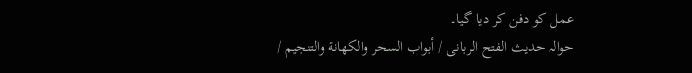عمل کو دفن کر دیا گیا۔
حوالہ حدیث الفتح الربانی / أبواب السحر والكهانة والتنجيم /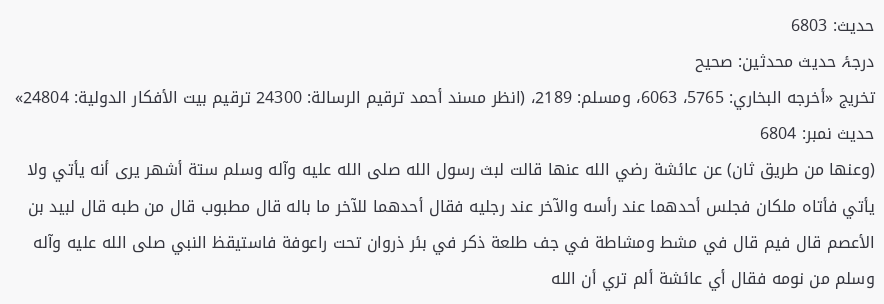حدیث: 6803
درجۂ حدیث محدثین: صحیح
تخریج «أخرجه البخاري: 5765، 6063، ومسلم: 2189، (انظر مسند أحمد ترقيم الرسالة: 24300 ترقیم بيت الأفكار الدولية: 24804»
حدیث نمبر: 6804
(وعنها من طريق ثان) عن عائشة رضي الله عنها قالت لبث رسول الله صلى الله عليه وآله وسلم ستة أشهر يرى أنه يأتي ولا يأتي فأتاه ملكان فجلس أحدهما عند رأسه والآخر عند رجليه فقال أحدهما للآخر ما باله قال مطبوب قال من طبه قال لبيد بن الأعصم قال فيم قال في مشط ومشاطة في جف طلعة ذكر في بئر ذروان تحت راعوفة فاستيقظ النبي صلى الله عليه وآله وسلم من نومه فقال أي عائشة ألم تري أن الله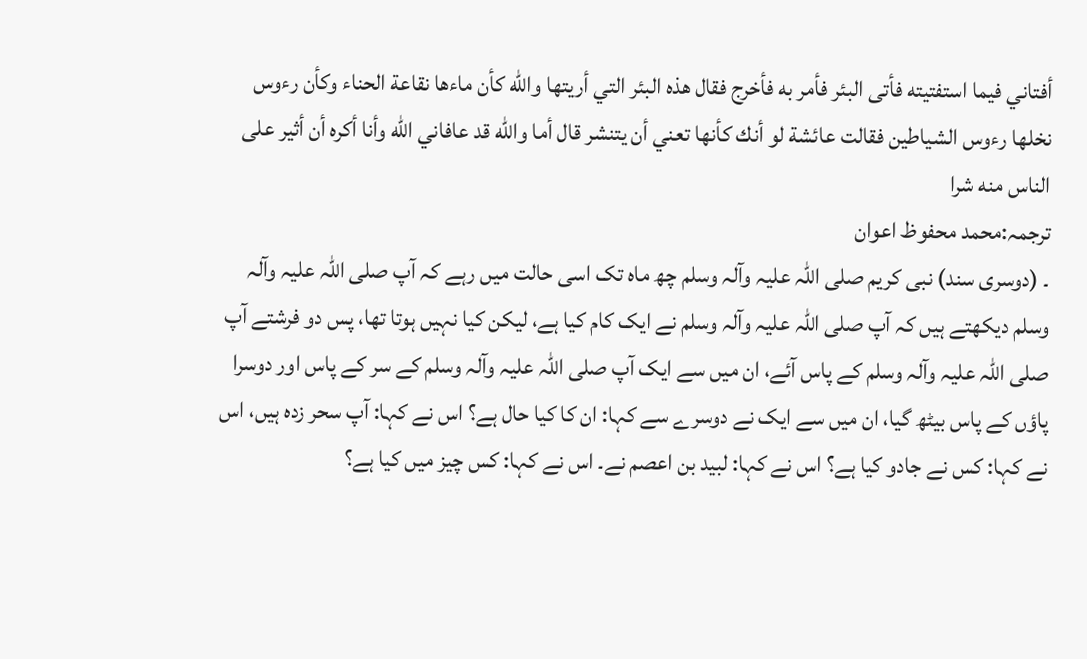أفتاني فيما استفتيته فأتى البئر فأمر به فأخرج فقال هذه البئر التي أريتها والله كأن ماءها نقاعة الحناء وكأن رءوس نخلها رءوس الشياطين فقالت عائشة لو أنك كأنها تعني أن يتنشر قال أما والله قد عافاني الله وأنا أكره أن أثير على الناس منه شرا
ترجمہ:محمد محفوظ اعوان
۔ (دوسری سند) نبی کریم صلی اللہ علیہ وآلہ وسلم چھ ماہ تک اسی حالت میں رہے کہ آپ صلی اللہ علیہ وآلہ وسلم دیکھتے ہیں کہ آپ صلی اللہ علیہ وآلہ وسلم نے ایک کام کیا ہے، لیکن کیا نہیں ہوتا تھا، پس دو فرشتے آپ صلی اللہ علیہ وآلہ وسلم کے پاس آئے، ان میں سے ایک آپ صلی اللہ علیہ وآلہ وسلم کے سر کے پاس اور دوسرا پاؤں کے پاس بیٹھ گیا، ان میں سے ایک نے دوسرے سے کہا: ان کا کیا حال ہے؟ اس نے کہا: آپ سحر زدہ ہیں، اس نے کہا: کس نے جادو کیا ہے؟ اس نے کہا: لبید بن اعصم نے۔ اس نے کہا: کس چیز میں کیا ہے؟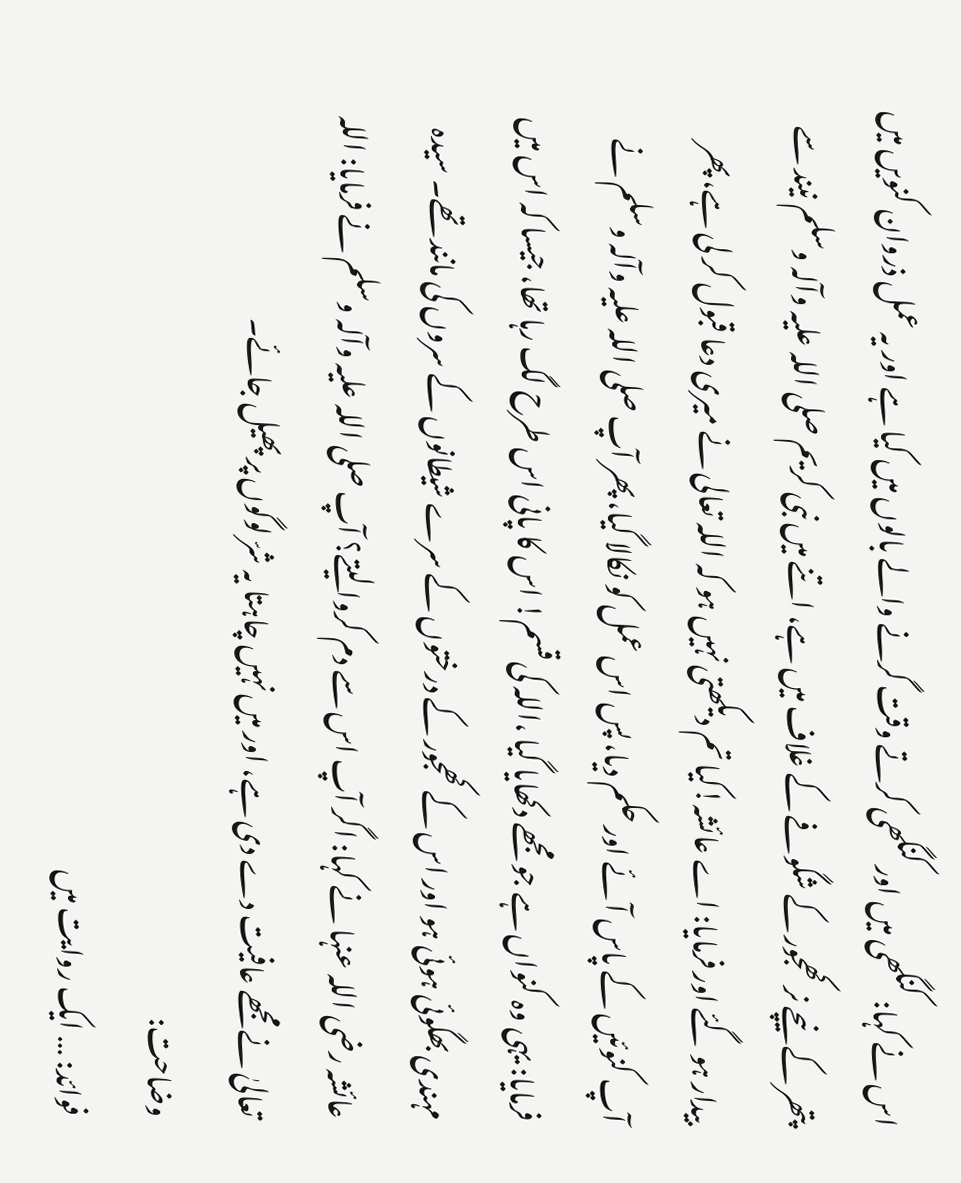اس نے کہا: کنگھی میں اور کنگھی کرتے وقت گرنے والے بالوں میں کیا ہے اور یہ عمل ذروان کنویں میں پتھر کے نیچے نر کھجور کے شگوفے کے غلاف میں ہے، اتنے میں نبی کریم صلی اللہ علیہ وآلہ وسلم نیند سے بیدار ہو گئے اور فرمایا: اے عائشہ!کیا تم دیکھتی نہیں ہو کہ اللہ تعالی نے میری دعا قبول کر لی ہے، پھر آپ کنوئیں کے پاس آئے اور حکم دیا، پس اس عمل کو نکالا گیا، پھر آپ صلی اللہ علیہ وآلہ وسلم نے فرمایا: یہی وہ کنواں ہے جو مجھے دکھایا گیا ،اللہ کی قسم! اس کا پانی اس طرح لگ رہا تھا، جیسا کہ اس میں مہندی بھگوئی ہوئی ہو اور اس کے کھجور کے درختوں کے سرے شیطانوں کے سروں کی مانند تھے۔ سیدہ عائشہ رضی اللہ عنہا نے کہا: اگر آپ اس سے دم کروا لیتے؟ آپ صلی اللہ علیہ وآلہ وسلم نے فرمایا: اللہ تعالیٰ نے مجھے عافیت دے دی ہے، اور میں نہیں چاہتا یہ شرّ لوگوں پر پھیل جائے۔
وضاحت:
فوائد: … ایک روایت میں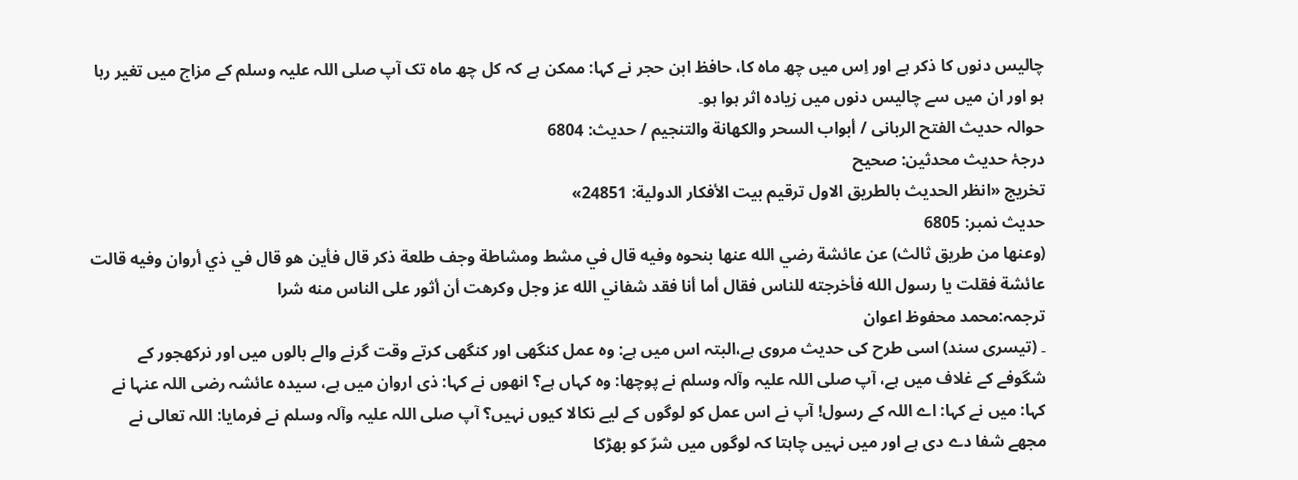چالیس دنوں کا ذکر ہے اور اِس میں چھ ماہ کا، حافظ ابن حجر نے کہا: ممکن ہے کہ کل چھ ماہ تک آپ صلی اللہ علیہ وسلم کے مزاج میں تغیر رہا ہو اور ان میں سے چالیس دنوں میں زیادہ اثر ہوا ہو۔
حوالہ حدیث الفتح الربانی / أبواب السحر والكهانة والتنجيم / حدیث: 6804
درجۂ حدیث محدثین: صحیح
تخریج «انظر الحديث بالطريق الاول ترقیم بيت الأفكار الدولية: 24851»
حدیث نمبر: 6805
(وعنها من طريق ثالث) عن عائشة رضي الله عنها بنحوه وفيه قال في مشط ومشاطة وجف طلعة ذكر قال فأين هو قال في ذي أروان وفيه قالت عائشة فقلت يا رسول الله فأخرجته للناس فقال أما أنا فقد شفاني الله عز وجل وكرهت أن أثور على الناس منه شرا
ترجمہ:محمد محفوظ اعوان
۔ (تیسری سند) اسی طرح کی حدیث مروی ہے،البتہ اس میں ہے: وہ عمل کنگھی اور کنگھی کرتے وقت گرنے والے بالوں میں اور نرکھجور کے شگوفے کے غلاف میں ہے، آپ صلی اللہ علیہ وآلہ وسلم نے پوچھا: وہ کہاں ہے؟ انھوں نے کہا: ذی اروان میں ہے، سیدہ عائشہ رضی اللہ عنہا نے کہا: میں نے کہا: اے اللہ کے رسول! آپ نے اس عمل کو لوگوں کے لیے نکالا کیوں نہیں؟ آپ صلی اللہ علیہ وآلہ وسلم نے فرمایا: اللہ تعالی نے مجھے شفا دے دی ہے اور میں نہیں چاہتا کہ لوگوں میں شرّ کو بھڑکا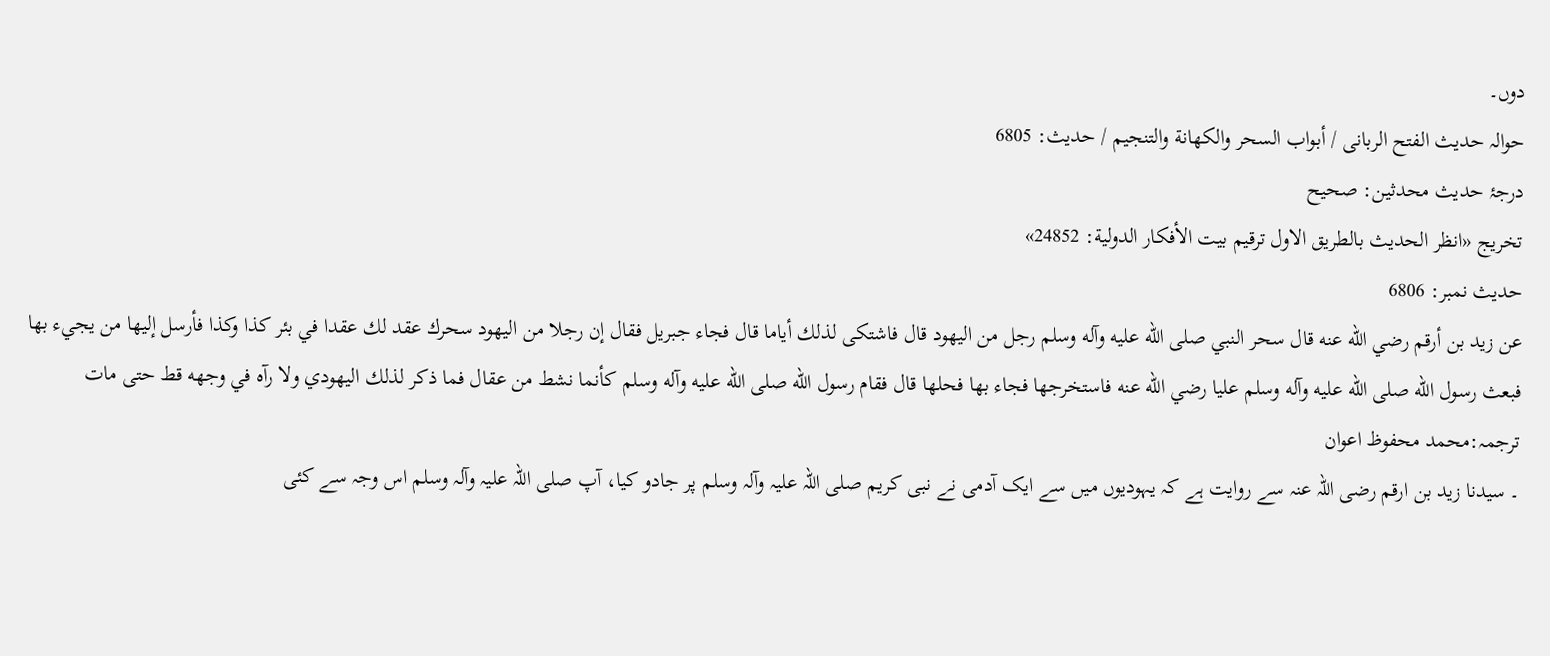دوں۔
حوالہ حدیث الفتح الربانی / أبواب السحر والكهانة والتنجيم / حدیث: 6805
درجۂ حدیث محدثین: صحیح
تخریج «انظر الحديث بالطريق الاول ترقیم بيت الأفكار الدولية: 24852»
حدیث نمبر: 6806
عن زيد بن أرقم رضي الله عنه قال سحر النبي صلى الله عليه وآله وسلم رجل من اليهود قال فاشتكى لذلك أياما قال فجاء جبريل فقال إن رجلا من اليهود سحرك عقد لك عقدا في بئر كذا وكذا فأرسل إليها من يجيء بها فبعث رسول الله صلى الله عليه وآله وسلم عليا رضي الله عنه فاستخرجها فجاء بها فحلها قال فقام رسول الله صلى الله عليه وآله وسلم كأنما نشط من عقال فما ذكر لذلك اليهودي ولا رآه في وجهه قط حتى مات
ترجمہ:محمد محفوظ اعوان
۔ سیدنا زید بن ارقم رضی اللہ عنہ سے روایت ہے کہ یہودیوں میں سے ایک آدمی نے نبی کریم صلی اللہ علیہ وآلہ وسلم پر جادو کیا، آپ صلی اللہ علیہ وآلہ وسلم اس وجہ سے کئی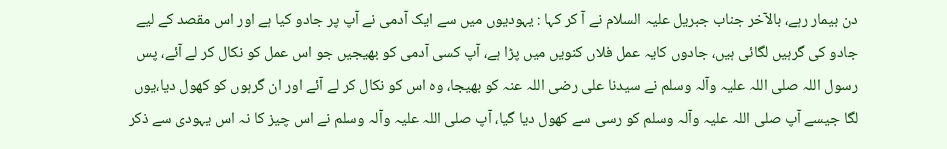دن بیمار رہے، بالآخر جناب جبریل علیہ السلام نے آ کر کہا : یہودیوں میں سے ایک آدمی نے آپ پر جادو کیا ہے اور اس مقصد کے لیے جادو کی گرہیں لگائی ہیں، جادوں کایہ عمل فلاں کنویں میں پڑا ہے، آپ کسی آدمی کو بھیجیں جو اس عمل کو نکال کر لے آئے، پس رسول اللہ صلی اللہ علیہ وآلہ وسلم نے سیدنا علی رضی اللہ عنہ کو بھیجا، وہ اس کو نکال کر لے آئے اور ان گرہوں کو کھول دیا،یوں لگا جیسے آپ صلی اللہ علیہ وآلہ وسلم کو رسی سے کھول دیا گیا، آپ صلی اللہ علیہ وآلہ وسلم نے اس چیز کا نہ اس یہودی سے ذکر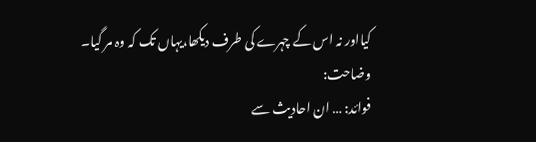کیااور نہ اس کے چہرے کی طرف دیکھا،یہاں تک کہ وہ مر گیا۔
وضاحت:
فوائد: … ان احادیث سے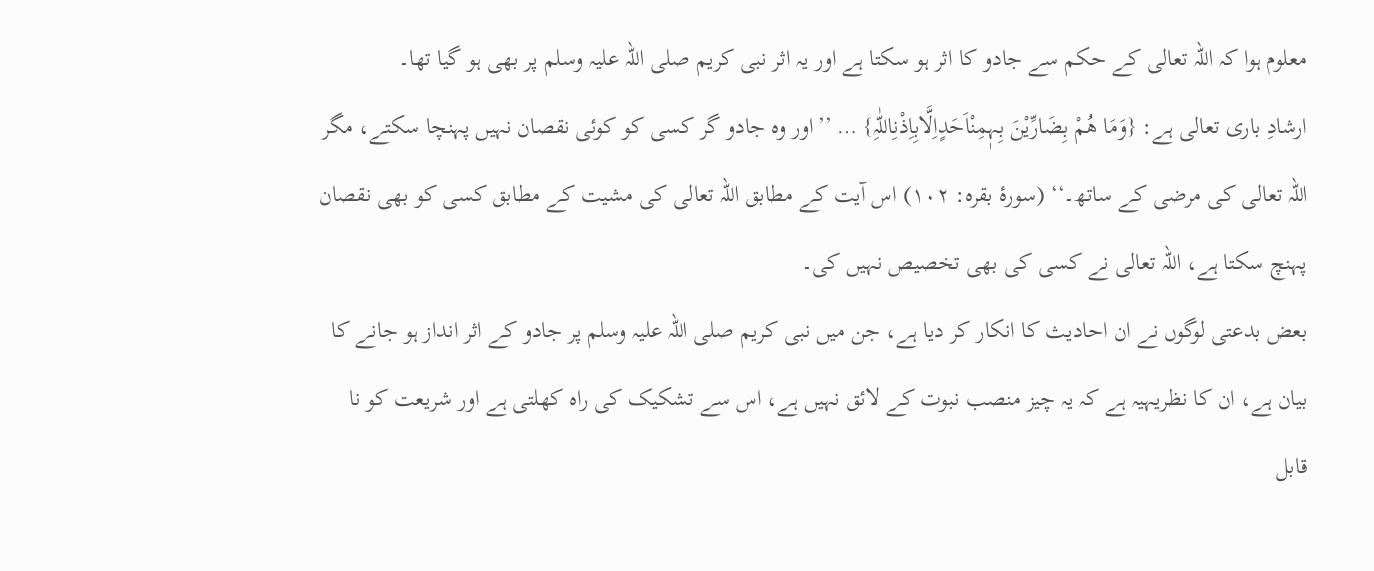معلوم ہوا کہ اللہ تعالی کے حکم سے جادو کا اثر ہو سکتا ہے اور یہ اثر نبی کریم صلی اللہ علیہ وسلم پر بھی ہو گیا تھا۔
ارشادِ باری تعالی ہے: {وَمَا ھُمْ بِضَارِّیْنَ بِہٖمِنْاَحَدٍاِلَّابِاِذْنِاللّٰہِ} … ’’اور وہ جادو گر کسی کو کوئی نقصان نہیں پہنچا سکتے، مگر اللہ تعالی کی مرضی کے ساتھ۔‘‘ (سورۂ بقرہ: ۱۰۲) اس آیت کے مطابق اللہ تعالی کی مشیت کے مطابق کسی کو بھی نقصان پہنچ سکتا ہے، اللہ تعالی نے کسی کی بھی تخصیص نہیں کی۔
بعض بدعتی لوگوں نے ان احادیث کا انکار کر دیا ہے، جن میں نبی کریم صلی اللہ علیہ وسلم پر جادو کے اثر انداز ہو جانے کا بیان ہے، ان کا نظریہیہ ہے کہ یہ چیز منصب نبوت کے لائق نہیں ہے، اس سے تشکیک کی راہ کھلتی ہے اور شریعت کو نا قابل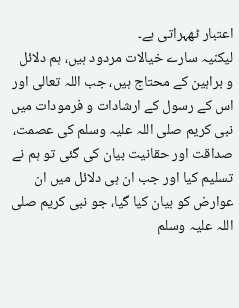اعتبار ٹھہراتی ہے۔
لیکنیہ سارے خیالات مردود ہیں، ہم دلائل و براہین کے محتاج ہیں، جب اللہ تعالی اور اس کے رسول کے ارشادات و فرمودات میں نبی کریم صلی اللہ علیہ وسلم کی عصمت، صداقت اور حقانیت بیان کی گئی تو ہم نے تسلیم کیا اور جب ان ہی دلائل میں ان عوارض کو بیان کیا گیا، جو نبی کریم صلی اللہ علیہ وسلم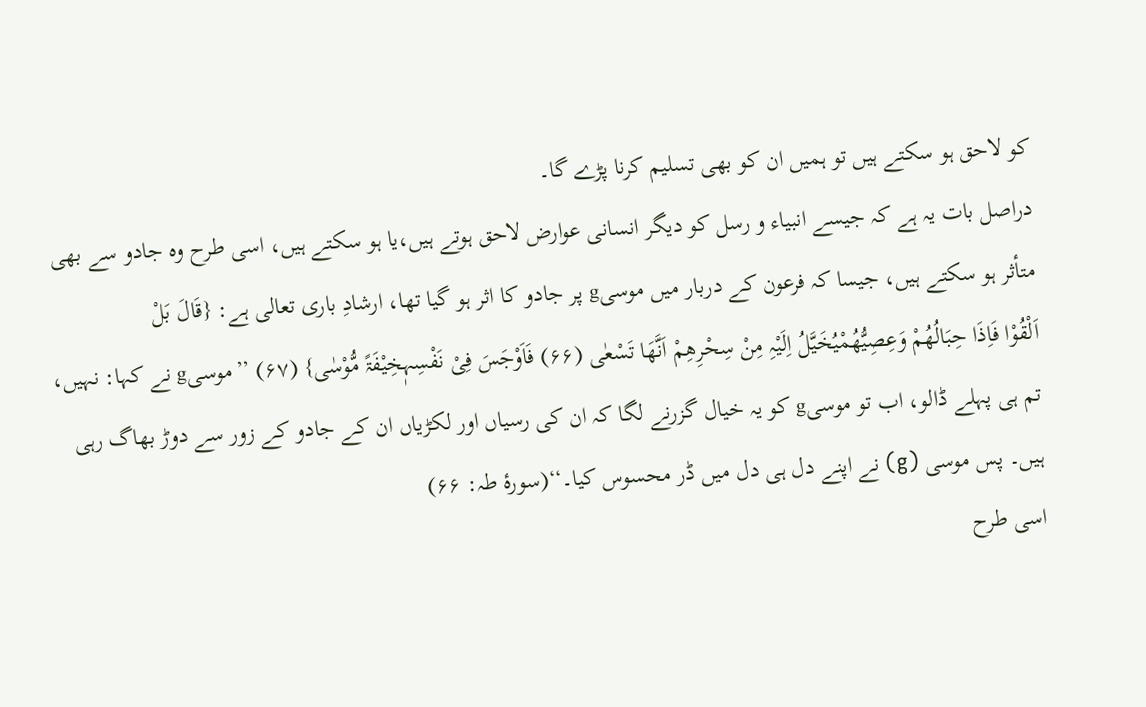کو لاحق ہو سکتے ہیں تو ہمیں ان کو بھی تسلیم کرنا پڑے گا۔
دراصل بات یہ ہے کہ جیسے انبیاء و رسل کو دیگر انسانی عوارض لاحق ہوتے ہیں،یا ہو سکتے ہیں، اسی طرح وہ جادو سے بھی متأثر ہو سکتے ہیں، جیسا کہ فرعون کے دربار میں موسیg پر جادو کا اثر ہو گیا تھا، ارشادِ باری تعالی ہے: {قَالَ بَلْ
اَلْقُوْا فَاِذَا حِبَالُھُمْ وَعِصِیُّھُمْیُخَیَّلُ اِلَیْہِ مِنْ سِحْرِھِمْ اَنَّھَا تَسْعٰی (۶۶) فَاَوْجَسَ فِیْ نَفْسِہٖخِیْفَۃً مُّوْسٰی} (۶۷) ’’موسیg نے کہا: نہیں، تم ہی پہلے ڈالو، اب تو موسیg کو یہ خیال گزرنے لگا کہ ان کی رسیاں اور لکڑیاں ان کے جادو کے زور سے دوڑ بھاگ رہی ہیں۔ پس موسی (g) نے اپنے دل ہی دل میں ڈر محسوس کیا۔‘‘(سورۂ طہ: ۶۶)
اسی طرح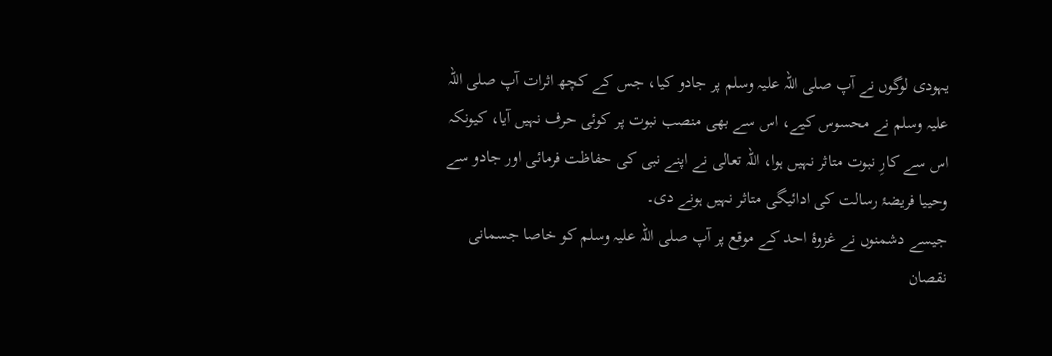یہودی لوگوں نے آپ صلی اللہ علیہ وسلم پر جادو کیا، جس کے کچھ اثرات آپ صلی اللہ علیہ وسلم نے محسوس کیے، اس سے بھی منصب نبوت پر کوئی حرف نہیں آیا، کیونکہ اس سے کارِ نبوت متاثر نہیں ہوا، اللہ تعالی نے اپنے نبی کی حفاظت فرمائی اور جادو سے وحییا فریضۂ رسالت کی ادائیگی متاثر نہیں ہونے دی۔
جیسے دشمنوں نے غزوۂ احد کے موقع پر آپ صلی اللہ علیہ وسلم کو خاصا جسمانی نقصان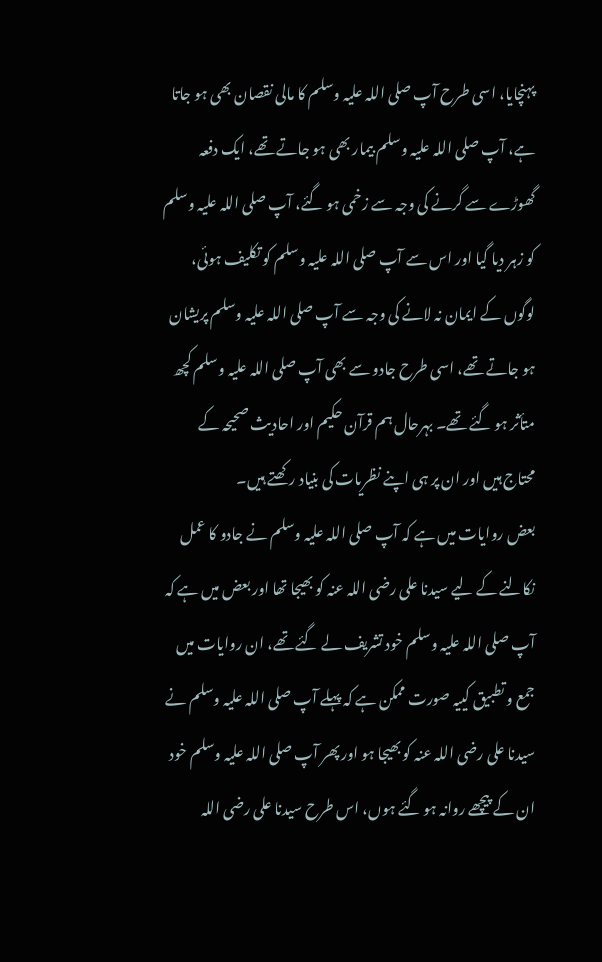پہنچایا، اسی طرح آپ صلی اللہ علیہ وسلم کا مالی نقصان بھی ہو جاتا ہے، آپ صلی اللہ علیہ وسلم بیمار بھی ہو جاتے تھے، ایک دفعہ گھوڑے سے گرنے کی وجہ سے زخمی ہو گئے، آپ صلی اللہ علیہ وسلم کو زہر دیا گیا اور اس سے آپ صلی اللہ علیہ وسلم کو تکلیف ہوئی، لوگوں کے ایمان نہ لانے کی وجہ سے آپ صلی اللہ علیہ وسلم پریشان ہو جاتے تھے، اسی طرح جادو سے بھی آپ صلی اللہ علیہ وسلم کچھ متأثر ہو گئے تھے۔ بہرحال ہم قرآن حکیم اور احادیث صحیحہ کے محتاج ہیں اور ان پر ہی اپنے نظریات کی بنیاد رکھتے ہیں۔
بعض روایات میں ہے کہ آپ صلی اللہ علیہ وسلم نے جادو کا عمل نکالنے کے لیے سیدنا علی رضی اللہ عنہ کو بھیجا تھا اور بعض میں ہے کہ آپ صلی اللہ علیہ وسلم خود تشریف لے گئے تھے، ان روایات میں جمع و تطبیق کییہ صورت ممکن ہے کہ پہلے آپ صلی اللہ علیہ وسلم نے سیدنا علی رضی اللہ عنہ کو بھیجا ہو اور پھر آپ صلی اللہ علیہ وسلم خود ان کے پیچھے روانہ ہو گئے ہوں، اس طرح سیدنا علی رضی اللہ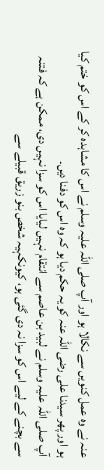عنہ نے وہ عمل کنویں سے نکالا ہو اور آپ صلی اللہ علیہ وسلم نے اس کا مشاہدہ کر کے اس کو ختم کیا ہو اور پھر سیدنا علی رضی اللہ عنہ کو یہ حکم دیا ہو کہ وہ اس کو دفنا دیں۔
آپ صلی اللہ علیہ وسلم نے لبید بن عاصم سے انتقام نہیں لیایا اس کو سزا نہیں دی، ممکن ہے کہ فتنہ سے بچنے کے لیے اس کو سزا نہ دی گئی ہو، کیونکہیہ شخص بنو زریق قبیلے سے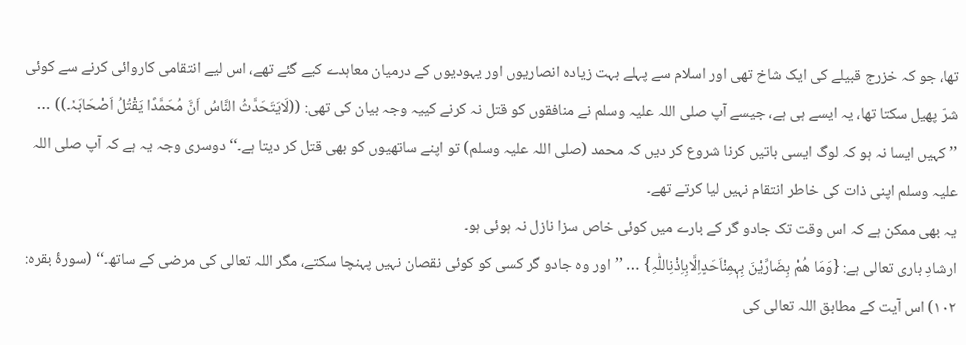تھا، جو کہ خزرج قبیلے کی ایک شاخ تھی اور اسلام سے پہلے بہت زیادہ انصاریوں اور یہودیوں کے درمیان معاہدے کیے گئے تھے، اس لیے انتقامی کاروائی کرنے سے کوئی شرّ پھیل سکتا تھا، یہ ایسے ہی ہے، جیسے آپ صلی اللہ علیہ وسلم نے منافقوں کو قتل نہ کرنے کییہ وجہ بیان کی تھی: ((لَایَتَحَدَّثُ النَّاسُ اَنَّ مُحَمَّدًا یَقْتُلُ اَصْحَابَہٗ۔)) … ’’کہیں ایسا نہ ہو کہ لوگ ایسی باتیں کرنا شروع کر دیں کہ محمد (صلی اللہ علیہ وسلم) تو اپنے ساتھیوں کو بھی قتل کر دیتا ہے۔‘‘ دوسری وجہ یہ ہے کہ آپ صلی اللہ علیہ وسلم اپنی ذات کی خاطر انتقام نہیں لیا کرتے تھے۔
یہ بھی ممکن ہے کہ اس وقت تک جادو گر کے بارے میں کوئی خاص سزا نازل نہ ہوئی ہو۔
ارشادِ باری تعالی ہے: {وَمَا ھُمْ بِضَارِّیْنَ بِہٖمِنْاَحَدٍاِلَّابِاِذْنِاللّٰہِ} … ’’اور وہ جادو گر کسی کو کوئی نقصان نہیں پہنچا سکتے، مگر اللہ تعالی کی مرضی کے ساتھ۔‘‘ (سورۂ بقرہ: ۱۰۲) اس آیت کے مطابق اللہ تعالی کی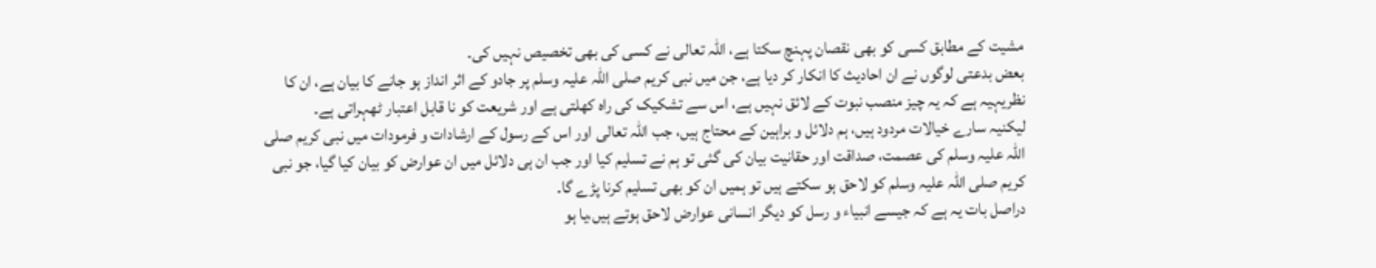مشیت کے مطابق کسی کو بھی نقصان پہنچ سکتا ہے، اللہ تعالی نے کسی کی بھی تخصیص نہیں کی۔
بعض بدعتی لوگوں نے ان احادیث کا انکار کر دیا ہے، جن میں نبی کریم صلی اللہ علیہ وسلم پر جادو کے اثر انداز ہو جانے کا بیان ہے، ان کا نظریہیہ ہے کہ یہ چیز منصب نبوت کے لائق نہیں ہے، اس سے تشکیک کی راہ کھلتی ہے اور شریعت کو نا قابل اعتبار ٹھہراتی ہے۔
لیکنیہ سارے خیالات مردود ہیں، ہم دلائل و براہین کے محتاج ہیں، جب اللہ تعالی اور اس کے رسول کے ارشادات و فرمودات میں نبی کریم صلی اللہ علیہ وسلم کی عصمت، صداقت اور حقانیت بیان کی گئی تو ہم نے تسلیم کیا اور جب ان ہی دلائل میں ان عوارض کو بیان کیا گیا، جو نبی کریم صلی اللہ علیہ وسلم کو لاحق ہو سکتے ہیں تو ہمیں ان کو بھی تسلیم کرنا پڑے گا۔
دراصل بات یہ ہے کہ جیسے انبیاء و رسل کو دیگر انسانی عوارض لاحق ہوتے ہیں،یا ہو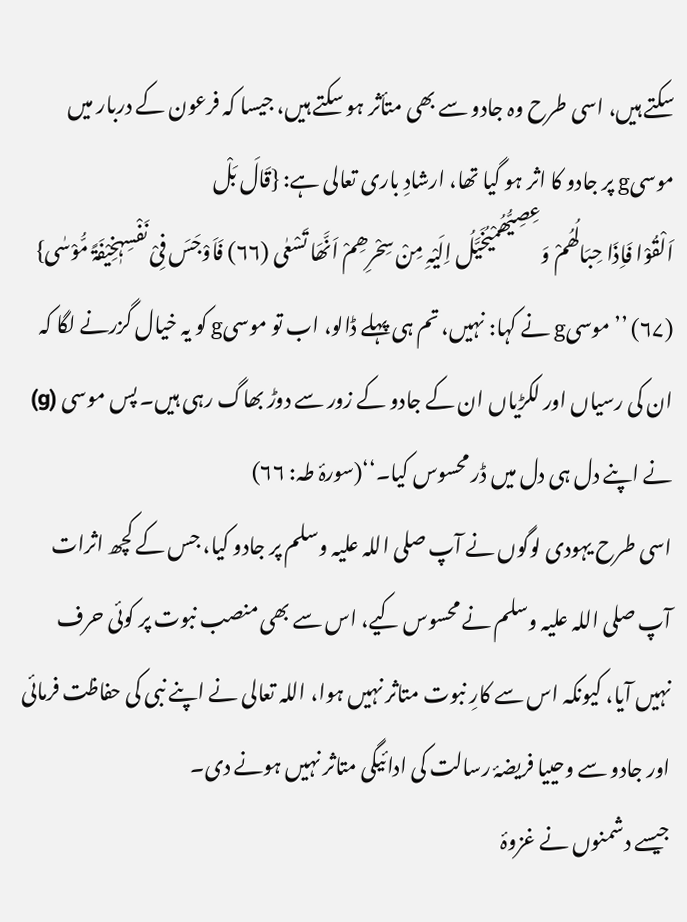سکتے ہیں، اسی طرح وہ جادو سے بھی متأثر ہو سکتے ہیں، جیسا کہ فرعون کے دربار میں موسیg پر جادو کا اثر ہو گیا تھا، ارشادِ باری تعالی ہے: {قَالَ بَلْ
اَلْقُوْا فَاِذَا حِبَالُھُمْ وَعِصِیُّھُمْیُخَیَّلُ اِلَیْہِ مِنْ سِحْرِھِمْ اَنَّھَا تَسْعٰی (۶۶) فَاَوْجَسَ فِیْ نَفْسِہٖخِیْفَۃً مُّوْسٰی} (۶۷) ’’موسیg نے کہا: نہیں، تم ہی پہلے ڈالو، اب تو موسیg کو یہ خیال گزرنے لگا کہ ان کی رسیاں اور لکڑیاں ان کے جادو کے زور سے دوڑ بھاگ رہی ہیں۔ پس موسی (g) نے اپنے دل ہی دل میں ڈر محسوس کیا۔‘‘(سورۂ طہ: ۶۶)
اسی طرح یہودی لوگوں نے آپ صلی اللہ علیہ وسلم پر جادو کیا، جس کے کچھ اثرات آپ صلی اللہ علیہ وسلم نے محسوس کیے، اس سے بھی منصب نبوت پر کوئی حرف نہیں آیا، کیونکہ اس سے کارِ نبوت متاثر نہیں ہوا، اللہ تعالی نے اپنے نبی کی حفاظت فرمائی اور جادو سے وحییا فریضۂ رسالت کی ادائیگی متاثر نہیں ہونے دی۔
جیسے دشمنوں نے غزوۂ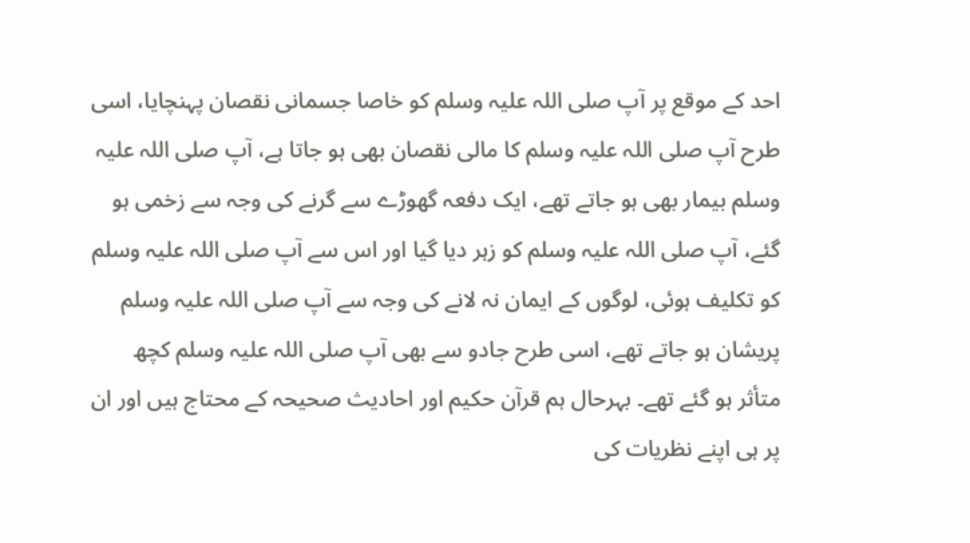احد کے موقع پر آپ صلی اللہ علیہ وسلم کو خاصا جسمانی نقصان پہنچایا، اسی طرح آپ صلی اللہ علیہ وسلم کا مالی نقصان بھی ہو جاتا ہے، آپ صلی اللہ علیہ وسلم بیمار بھی ہو جاتے تھے، ایک دفعہ گھوڑے سے گرنے کی وجہ سے زخمی ہو گئے، آپ صلی اللہ علیہ وسلم کو زہر دیا گیا اور اس سے آپ صلی اللہ علیہ وسلم کو تکلیف ہوئی، لوگوں کے ایمان نہ لانے کی وجہ سے آپ صلی اللہ علیہ وسلم پریشان ہو جاتے تھے، اسی طرح جادو سے بھی آپ صلی اللہ علیہ وسلم کچھ متأثر ہو گئے تھے۔ بہرحال ہم قرآن حکیم اور احادیث صحیحہ کے محتاج ہیں اور ان پر ہی اپنے نظریات کی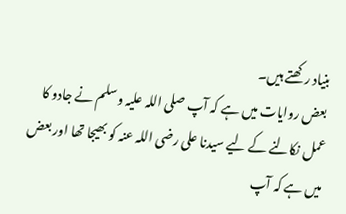بنیاد رکھتے ہیں۔
بعض روایات میں ہے کہ آپ صلی اللہ علیہ وسلم نے جادو کا عمل نکالنے کے لیے سیدنا علی رضی اللہ عنہ کو بھیجا تھا اور بعض میں ہے کہ آپ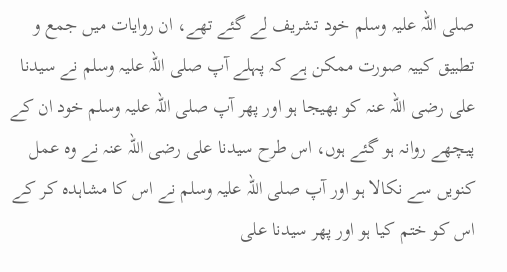صلی اللہ علیہ وسلم خود تشریف لے گئے تھے، ان روایات میں جمع و تطبیق کییہ صورت ممکن ہے کہ پہلے آپ صلی اللہ علیہ وسلم نے سیدنا علی رضی اللہ عنہ کو بھیجا ہو اور پھر آپ صلی اللہ علیہ وسلم خود ان کے پیچھے روانہ ہو گئے ہوں، اس طرح سیدنا علی رضی اللہ عنہ نے وہ عمل کنویں سے نکالا ہو اور آپ صلی اللہ علیہ وسلم نے اس کا مشاہدہ کر کے اس کو ختم کیا ہو اور پھر سیدنا علی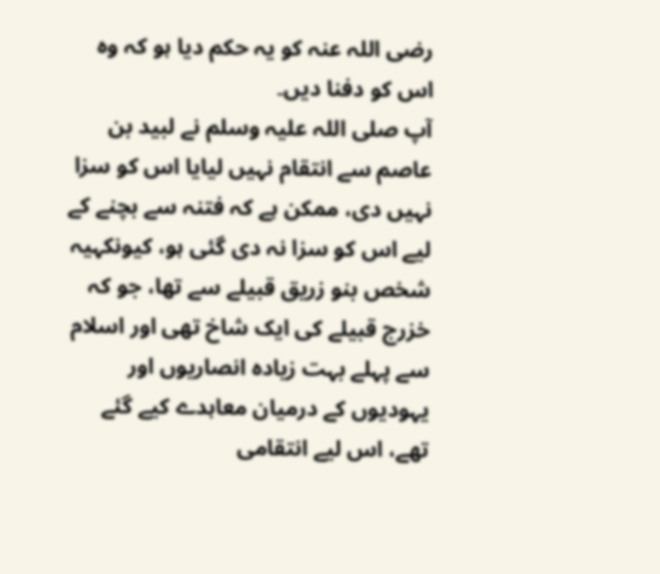رضی اللہ عنہ کو یہ حکم دیا ہو کہ وہ اس کو دفنا دیں۔
آپ صلی اللہ علیہ وسلم نے لبید بن عاصم سے انتقام نہیں لیایا اس کو سزا نہیں دی، ممکن ہے کہ فتنہ سے بچنے کے لیے اس کو سزا نہ دی گئی ہو، کیونکہیہ شخص بنو زریق قبیلے سے تھا، جو کہ خزرج قبیلے کی ایک شاخ تھی اور اسلام سے پہلے بہت زیادہ انصاریوں اور یہودیوں کے درمیان معاہدے کیے گئے تھے، اس لیے انتقامی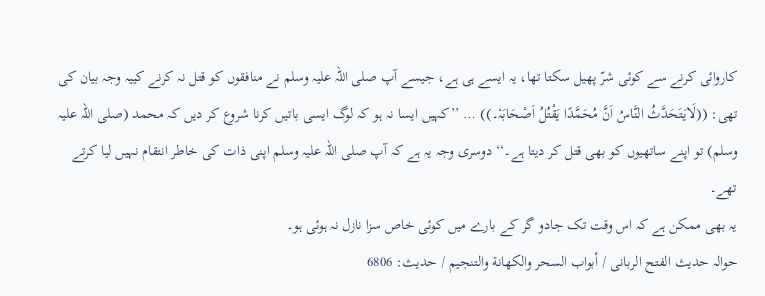کاروائی کرنے سے کوئی شرّ پھیل سکتا تھا، یہ ایسے ہی ہے، جیسے آپ صلی اللہ علیہ وسلم نے منافقوں کو قتل نہ کرنے کییہ وجہ بیان کی تھی: ((لَایَتَحَدَّثُ النَّاسُ اَنَّ مُحَمَّدًا یَقْتُلُ اَصْحَابَہٗ۔)) … ’’کہیں ایسا نہ ہو کہ لوگ ایسی باتیں کرنا شروع کر دیں کہ محمد (صلی اللہ علیہ وسلم) تو اپنے ساتھیوں کو بھی قتل کر دیتا ہے۔‘‘ دوسری وجہ یہ ہے کہ آپ صلی اللہ علیہ وسلم اپنی ذات کی خاطر انتقام نہیں لیا کرتے تھے۔
یہ بھی ممکن ہے کہ اس وقت تک جادو گر کے بارے میں کوئی خاص سزا نازل نہ ہوئی ہو۔
حوالہ حدیث الفتح الربانی / أبواب السحر والكهانة والتنجيم / حدیث: 6806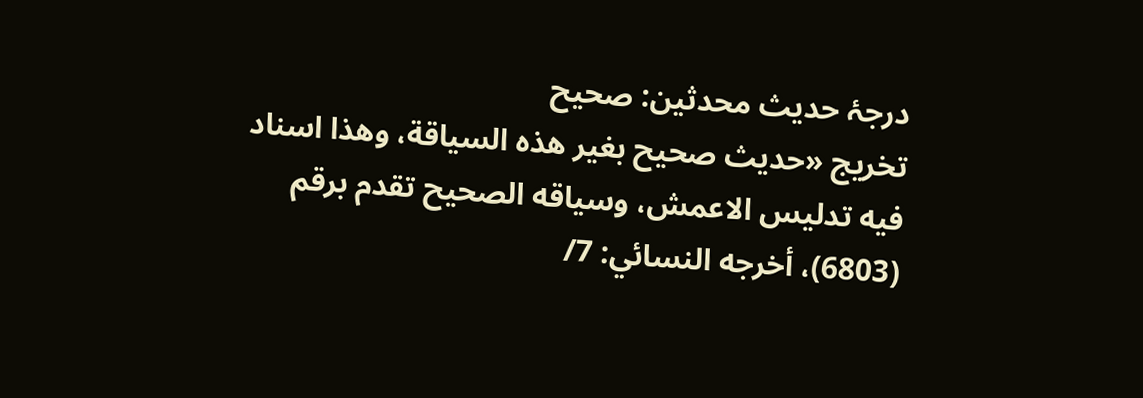درجۂ حدیث محدثین: صحیح
تخریج «حديث صحيح بغير ھذه السياقة، وھذا اسناد فيه تدليس الاعمش، وسياقه الصحيح تقدم برقم (6803)، أخرجه النسائي: 7/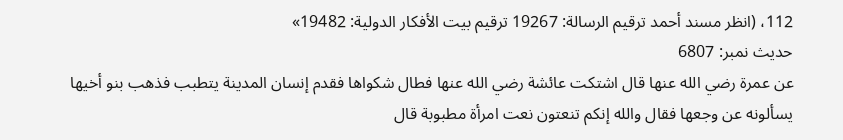112، (انظر مسند أحمد ترقيم الرسالة: 19267 ترقیم بيت الأفكار الدولية: 19482»
حدیث نمبر: 6807
عن عمرة رضي الله عنها قال اشتكت عائشة رضي الله عنها فطال شكواها فقدم إنسان المدينة يتطبب فذهب بنو أخيها يسألونه عن وجعها فقال والله إنكم تنعتون نعت امرأة مطبوبة قال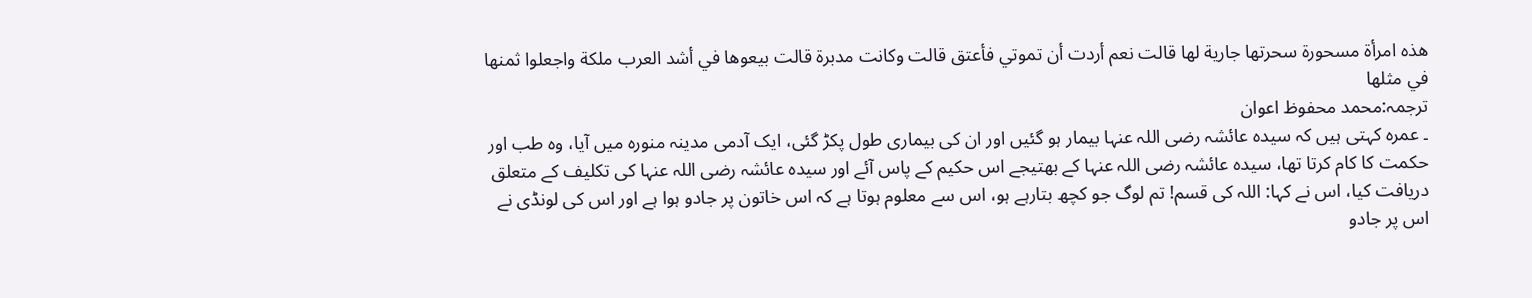هذه امرأة مسحورة سحرتها جارية لها قالت نعم أردت أن تموتي فأعتق قالت وكانت مدبرة قالت بيعوها في أشد العرب ملكة واجعلوا ثمنها في مثلها
ترجمہ:محمد محفوظ اعوان
۔ عمرہ کہتی ہیں کہ سیدہ عائشہ رضی اللہ عنہا بیمار ہو گئیں اور ان کی بیماری طول پکڑ گئی، ایک آدمی مدینہ منورہ میں آیا، وہ طب اور حکمت کا کام کرتا تھا، سیدہ عائشہ رضی اللہ عنہا کے بھتیجے اس حکیم کے پاس آئے اور سیدہ عائشہ رضی اللہ عنہا کی تکلیف کے متعلق دریافت کیا، اس نے کہا: اللہ کی قسم! تم لوگ جو کچھ بتارہے ہو، اس سے معلوم ہوتا ہے کہ اس خاتون پر جادو ہوا ہے اور اس کی لونڈی نے اس پر جادو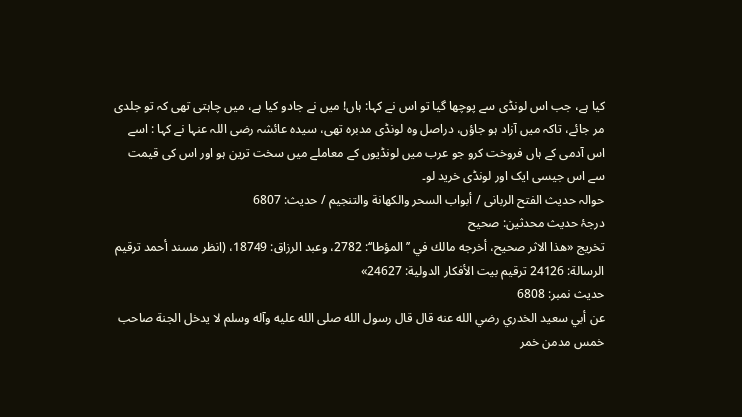کیا ہے، جب اس لونڈی سے پوچھا گیا تو اس نے کہا: ہاں! میں نے جادو کیا ہے، میں چاہتی تھی کہ تو جلدی مر جائے، تاکہ میں آزاد ہو جاؤں، دراصل وہ لونڈی مدبرہ تھی، سیدہ عائشہ رضی اللہ عنہا نے کہا : اسے اس آدمی کے ہاں فروخت کرو جو عرب میں لونڈیوں کے معاملے میں سخت ترین ہو اور اس کی قیمت سے اس جیسی ایک اور لونڈی خرید لو۔
حوالہ حدیث الفتح الربانی / أبواب السحر والكهانة والتنجيم / حدیث: 6807
درجۂ حدیث محدثین: صحیح
تخریج «ھذا الاثر صحيح، أخرجه مالك في ’’المؤطا‘‘: 2782، وعبد الرزاق: 18749، (انظر مسند أحمد ترقيم الرسالة: 24126 ترقیم بيت الأفكار الدولية: 24627»
حدیث نمبر: 6808
عن أبي سعيد الخدري رضي الله عنه قال قال رسول الله صلى الله عليه وآله وسلم لا يدخل الجنة صاحب خمس مدمن خمر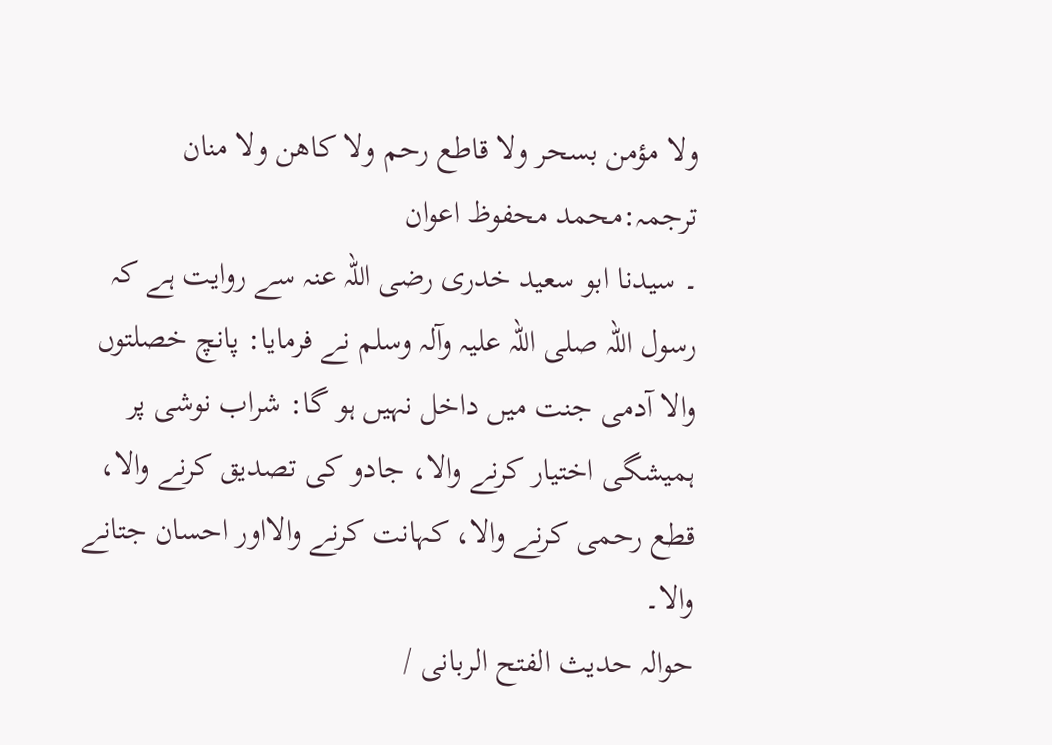ولا مؤمن بسحر ولا قاطع رحم ولا كاهن ولا منان
ترجمہ:محمد محفوظ اعوان
۔ سیدنا ابو سعید خدری رضی اللہ عنہ سے روایت ہے کہ رسول اللہ صلی اللہ علیہ وآلہ وسلم نے فرمایا: پانچ خصلتوں والا آدمی جنت میں داخل نہیں ہو گا: شراب نوشی پر ہمیشگی اختیار کرنے والا، جادو کی تصدیق کرنے والا، قطع رحمی کرنے والا، کہانت کرنے والااور احسان جتانے والا۔
حوالہ حدیث الفتح الربانی /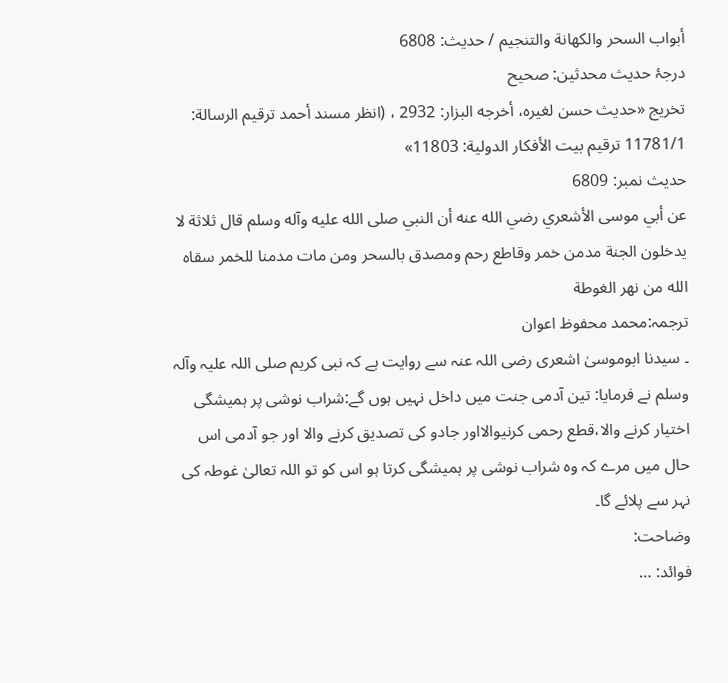أبواب السحر والكهانة والتنجيم / حدیث: 6808
درجۂ حدیث محدثین: صحیح
تخریج «حديث حسن لغيره، أخرجه البزار: 2932 ، (انظر مسند أحمد ترقيم الرسالة: 11781/1 ترقیم بيت الأفكار الدولية: 11803»
حدیث نمبر: 6809
عن أبي موسى الأشعري رضي الله عنه أن النبي صلى الله عليه وآله وسلم قال ثلاثة لا يدخلون الجنة مدمن خمر وقاطع رحم ومصدق بالسحر ومن مات مدمنا للخمر سقاه الله من نهر الغوطة
ترجمہ:محمد محفوظ اعوان
۔ سیدنا ابوموسیٰ اشعری رضی اللہ عنہ سے روایت ہے کہ نبی کریم صلی اللہ علیہ وآلہ وسلم نے فرمایا: تین آدمی جنت میں داخل نہیں ہوں گے:شراب نوشی پر ہمیشگی اختیار کرنے والا،قطع رحمی کرنیوالااور جادو کی تصدیق کرنے والا اور جو آدمی اس حال میں مرے کہ وہ شراب نوشی پر ہمیشگی کرتا ہو اس کو تو اللہ تعالیٰ غوطہ کی نہر سے پلائے گا۔
وضاحت:
فوائد: …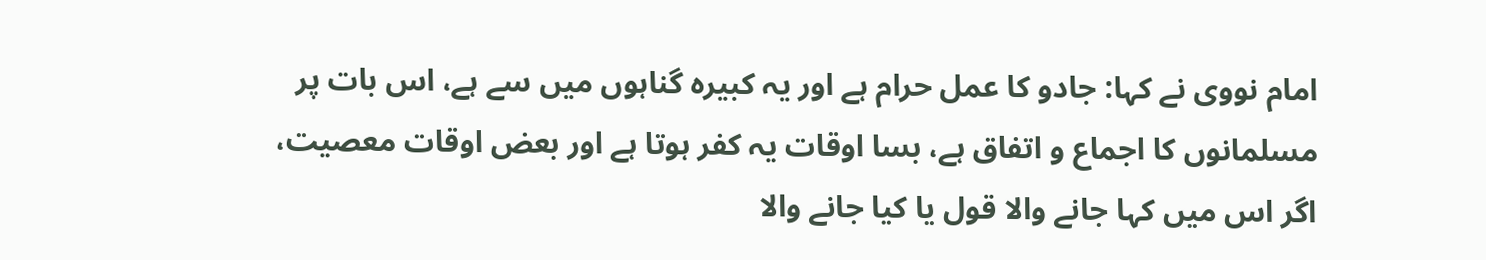امام نووی نے کہا: جادو کا عمل حرام ہے اور یہ کبیرہ گناہوں میں سے ہے، اس بات پر مسلمانوں کا اجماع و اتفاق ہے، بسا اوقات یہ کفر ہوتا ہے اور بعض اوقات معصیت، اگر اس میں کہا جانے والا قول یا کیا جانے والا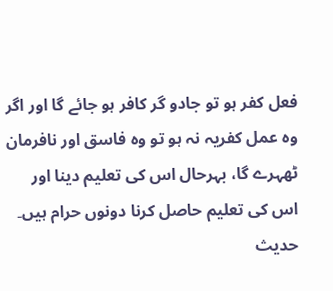فعل کفر ہو تو جادو گر کافر ہو جائے گا اور اگر وہ عمل کفریہ نہ ہو تو وہ فاسق اور نافرمان ٹھہرے گا، بہرحال اس کی تعلیم دینا اور اس کی تعلیم حاصل کرنا دونوں حرام ہیں۔
حدیث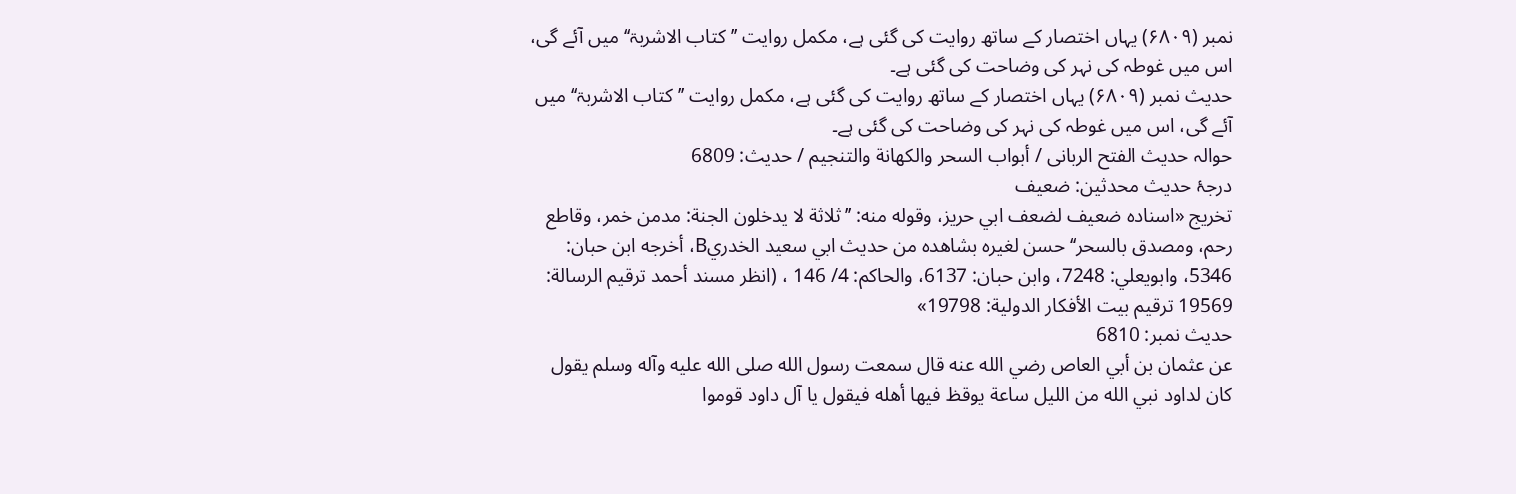نمبر (۶۸۰۹) یہاں اختصار کے ساتھ روایت کی گئی ہے، مکمل روایت ’’کتاب الاشربۃ‘‘ میں آئے گی، اس میں غوطہ کی نہر کی وضاحت کی گئی ہے۔
حدیث نمبر (۶۸۰۹) یہاں اختصار کے ساتھ روایت کی گئی ہے، مکمل روایت ’’کتاب الاشربۃ‘‘ میں آئے گی، اس میں غوطہ کی نہر کی وضاحت کی گئی ہے۔
حوالہ حدیث الفتح الربانی / أبواب السحر والكهانة والتنجيم / حدیث: 6809
درجۂ حدیث محدثین: ضعیف
تخریج «اسناده ضعيف لضعف ابي حريز، وقوله منه: ’’ثلاثة لا يدخلون الجنة: مدمن خمر، وقاطع رحم، ومصدق بالسحر‘‘ حسن لغيره بشاهده من حديث ابي سعيد الخدريB، أخرجه ابن حبان: 5346، وابويعلي: 7248، وابن حبان: 6137، والحاكم: 4/ 146 ، (انظر مسند أحمد ترقيم الرسالة: 19569 ترقیم بيت الأفكار الدولية: 19798»
حدیث نمبر: 6810
عن عثمان بن أبي العاص رضي الله عنه قال سمعت رسول الله صلى الله عليه وآله وسلم يقول كان لداود نبي الله من الليل ساعة يوقظ فيها أهله فيقول يا آل داود قوموا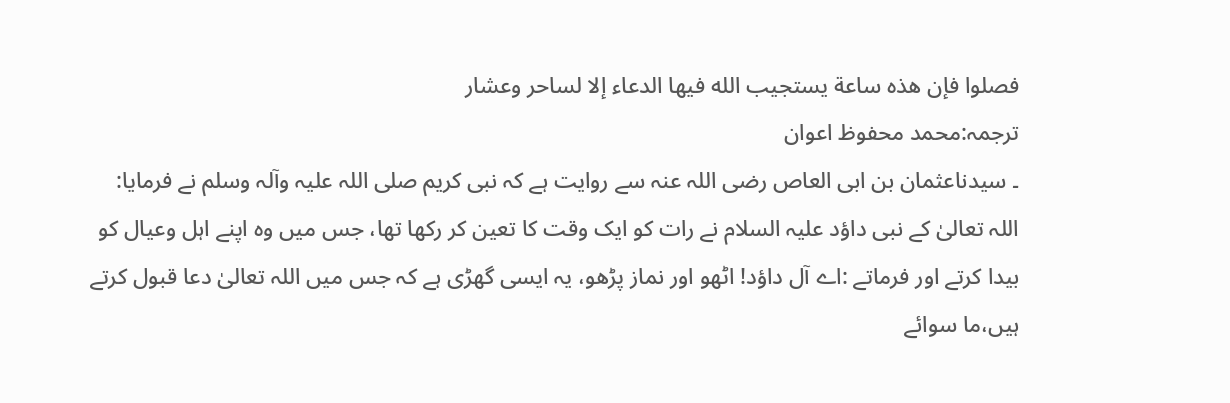فصلوا فإن هذه ساعة يستجيب الله فيها الدعاء إلا لساحر وعشار
ترجمہ:محمد محفوظ اعوان
۔ سیدناعثمان بن ابی العاص رضی اللہ عنہ سے روایت ہے کہ نبی کریم صلی اللہ علیہ وآلہ وسلم نے فرمایا: اللہ تعالیٰ کے نبی داؤد علیہ السلام نے رات کو ایک وقت کا تعین کر رکھا تھا، جس میں وہ اپنے اہل وعیال کو بیدا کرتے اور فرماتے :اے آل داؤد! اٹھو اور نماز پڑھو، یہ ایسی گھڑی ہے کہ جس میں اللہ تعالیٰ دعا قبول کرتے ہیں،ما سوائے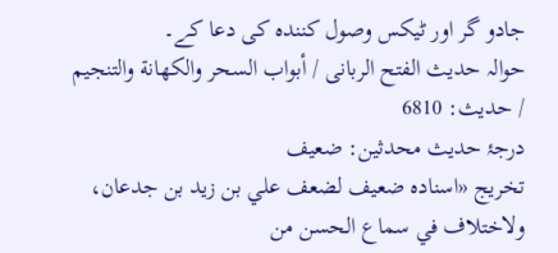جادو گر اور ٹیکس وصول کنندہ کی دعا کے۔
حوالہ حدیث الفتح الربانی / أبواب السحر والكهانة والتنجيم / حدیث: 6810
درجۂ حدیث محدثین: ضعیف
تخریج «اسناده ضعيف لضعف علي بن زيد بن جدعان، ولاختلاف في سماع الحسن من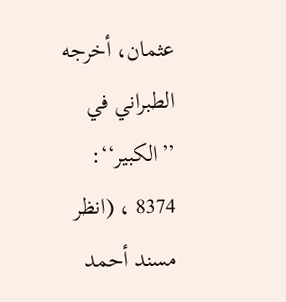عثمان، أخرجه الطبراني في ’’الكبير‘‘: 8374 ، (انظر مسند أحمد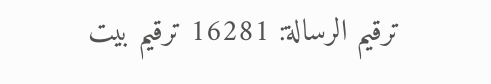ترقيم الرسالة: 16281 ترقیم بيت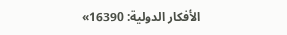الأفكار الدولية: 16390»